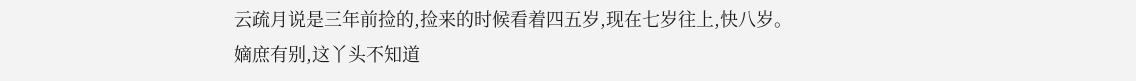云疏月说是三年前捡的,捡来的时候看着四五岁,现在七岁往上,快八岁。
嫡庶有别,这丫头不知道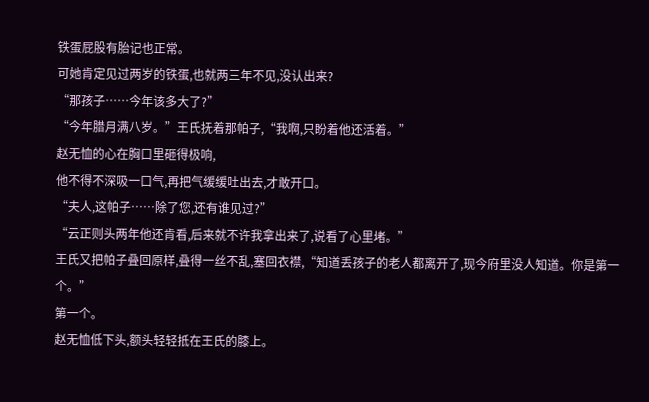铁蛋屁股有胎记也正常。
可她肯定见过两岁的铁蛋,也就两三年不见,没认出来?
“那孩子……今年该多大了?”
“今年腊月满八岁。”王氏抚着那帕子,“我啊,只盼着他还活着。”
赵无恤的心在胸口里砸得极响,
他不得不深吸一口气,再把气缓缓吐出去,才敢开口。
“夫人,这帕子……除了您,还有谁见过?”
“云正则头两年他还肯看,后来就不许我拿出来了,说看了心里堵。”
王氏又把帕子叠回原样,叠得一丝不乱,塞回衣襟,“知道丢孩子的老人都离开了,现今府里没人知道。你是第一个。”
第一个。
赵无恤低下头,额头轻轻抵在王氏的膝上。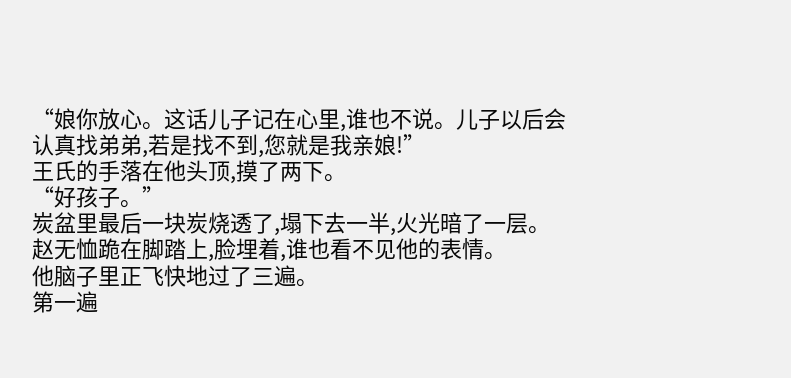“娘你放心。这话儿子记在心里,谁也不说。儿子以后会认真找弟弟,若是找不到,您就是我亲娘!”
王氏的手落在他头顶,摸了两下。
“好孩子。”
炭盆里最后一块炭烧透了,塌下去一半,火光暗了一层。
赵无恤跪在脚踏上,脸埋着,谁也看不见他的表情。
他脑子里正飞快地过了三遍。
第一遍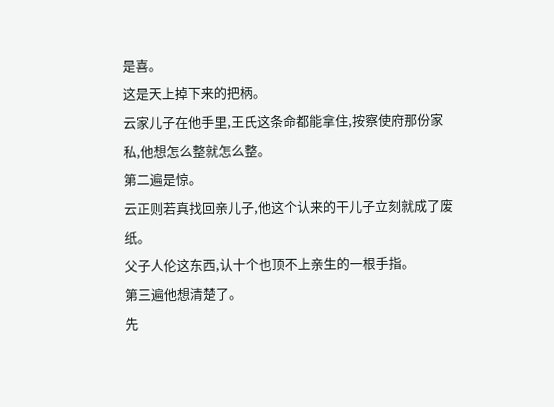是喜。
这是天上掉下来的把柄。
云家儿子在他手里,王氏这条命都能拿住,按察使府那份家私,他想怎么整就怎么整。
第二遍是惊。
云正则若真找回亲儿子,他这个认来的干儿子立刻就成了废纸。
父子人伦这东西,认十个也顶不上亲生的一根手指。
第三遍他想清楚了。
先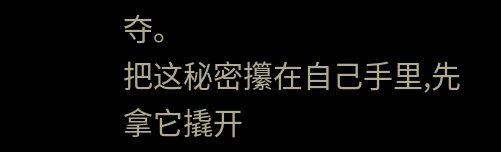夺。
把这秘密攥在自己手里,先拿它撬开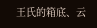王氏的箱底、云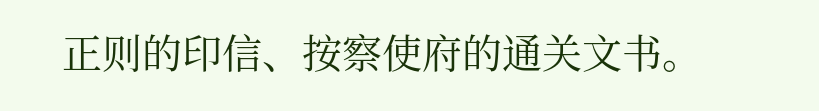正则的印信、按察使府的通关文书。